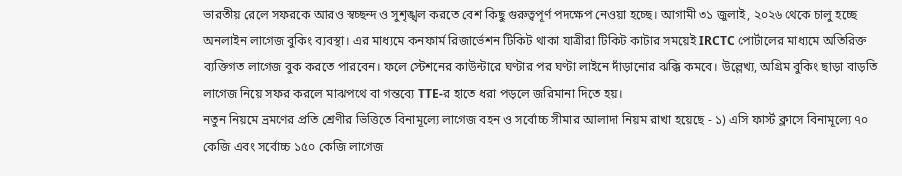ভারতীয় রেলে সফরকে আরও স্বচ্ছন্দ ও সুশৃঙ্খল করতে বেশ কিছু গুরুত্বপূর্ণ পদক্ষেপ নেওয়া হচ্ছে। আগামী ৩১ জুলাই, ২০২৬ থেকে চালু হচ্ছে অনলাইন লাগেজ বুকিং ব্যবস্থা। এর মাধ্যমে কনফার্ম রিজার্ভেশন টিকিট থাকা যাত্রীরা টিকিট কাটার সময়েই IRCTC পোর্টালের মাধ্যমে অতিরিক্ত ব্যক্তিগত লাগেজ বুক করতে পারবেন। ফলে স্টেশনের কাউন্টারে ঘণ্টার পর ঘণ্টা লাইনে দাঁড়ানোর ঝক্কি কমবে। উল্লেখ্য, অগ্রিম বুকিং ছাড়া বাড়তি লাগেজ নিয়ে সফর করলে মাঝপথে বা গন্তব্যে TTE-র হাতে ধরা পড়লে জরিমানা দিতে হয়।
নতুন নিয়মে ভ্রমণের প্রতি শ্রেণীর ভিত্তিতে বিনামূল্যে লাগেজ বহন ও সর্বোচ্চ সীমার আলাদা নিয়ম রাখা হয়েছে - ১) এসি ফার্স্ট ক্লাসে বিনামূল্যে ৭০ কেজি এবং সর্বোচ্চ ১৫০ কেজি লাগেজ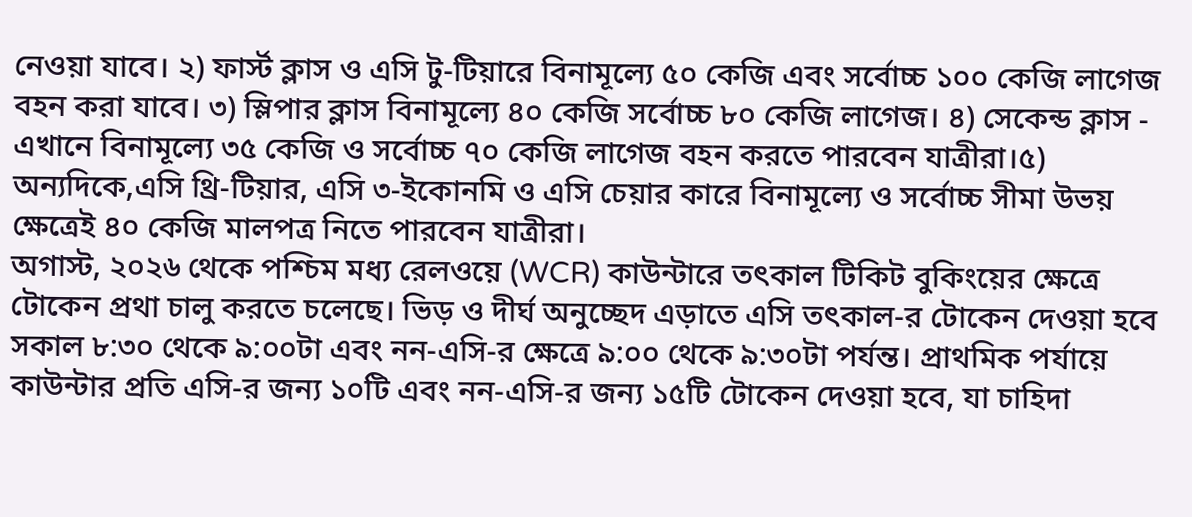নেওয়া যাবে। ২) ফার্স্ট ক্লাস ও এসি টু-টিয়ারে বিনামূল্যে ৫০ কেজি এবং সর্বোচ্চ ১০০ কেজি লাগেজ বহন করা যাবে। ৩) স্লিপার ক্লাস বিনামূল্যে ৪০ কেজি সর্বোচ্চ ৮০ কেজি লাগেজ। ৪) সেকেন্ড ক্লাস - এখানে বিনামূল্যে ৩৫ কেজি ও সর্বোচ্চ ৭০ কেজি লাগেজ বহন করতে পারবেন যাত্রীরা।৫) অন্যদিকে,এসি থ্রি-টিয়ার, এসি ৩-ইকোনমি ও এসি চেয়ার কারে বিনামূল্যে ও সর্বোচ্চ সীমা উভয় ক্ষেত্রেই ৪০ কেজি মালপত্র নিতে পারবেন যাত্রীরা।
অগাস্ট, ২০২৬ থেকে পশ্চিম মধ্য রেলওয়ে (WCR) কাউন্টারে তৎকাল টিকিট বুকিংয়ের ক্ষেত্রে টোকেন প্রথা চালু করতে চলেছে। ভিড় ও দীর্ঘ অনুচ্ছেদ এড়াতে এসি তৎকাল-র টোকেন দেওয়া হবে সকাল ৮:৩০ থেকে ৯:০০টা এবং নন-এসি-র ক্ষেত্রে ৯:০০ থেকে ৯:৩০টা পর্যন্ত। প্রাথমিক পর্যায়ে কাউন্টার প্রতি এসি-র জন্য ১০টি এবং নন-এসি-র জন্য ১৫টি টোকেন দেওয়া হবে, যা চাহিদা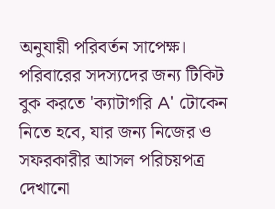অনুযায়ী পরিবর্তন সাপেক্ষ।
পরিবারের সদস্যদের জন্য টিকিট বুক করতে 'ক্যাটাগরি A' টোকেন নিতে হবে, যার জন্য নিজের ও সফরকারীর আসল পরিচয়পত্র দেখানো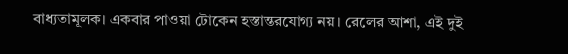বাধ্যতামূলক। একবার পাওয়া টোকেন হস্তান্তরযোগ্য নয়। রেলের আশা, এই দুই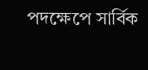পদক্ষেপে সার্বিক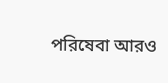পরিষেবা আরও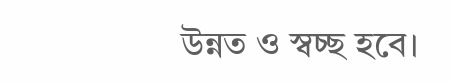উন্নত ও স্বচ্ছ হবে।